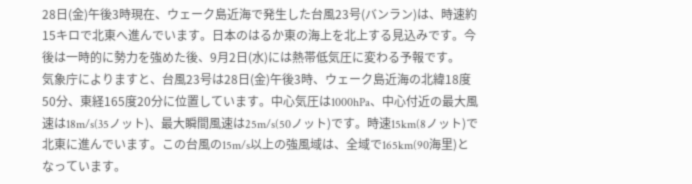28日(金)午後3時現在、ウェーク島近海で発生した台風23号(バンラン)は、時速約15キロで北東へ進んでいます。日本のはるか東の海上を北上する見込みです。今後は一時的に勢力を強めた後、9月2日(水)には熱帯低気圧に変わる予報です。
気象庁によりますと、台風23号は28日(金)午後3時、ウェーク島近海の北緯18度50分、東経165度20分に位置しています。中心気圧は1000hPa、中心付近の最大風速は18m/s(35ノット)、最大瞬間風速は25m/s(50ノット)です。時速15km(8ノット)で北東に進んでいます。この台風の15m/s以上の強風域は、全域で165km(90海里)となっています。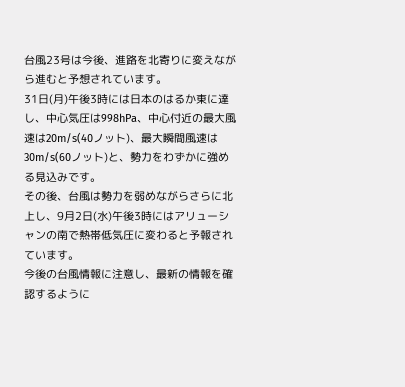台風23号は今後、進路を北寄りに変えながら進むと予想されています。
31日(月)午後3時には日本のはるか東に達し、中心気圧は998hPa、中心付近の最大風速は20m/s(40ノット)、最大瞬間風速は30m/s(60ノット)と、勢力をわずかに強める見込みです。
その後、台風は勢力を弱めながらさらに北上し、9月2日(水)午後3時にはアリューシャンの南で熱帯低気圧に変わると予報されています。
今後の台風情報に注意し、最新の情報を確認するように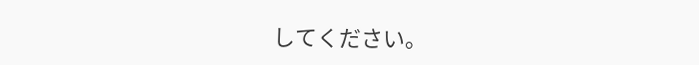してください。